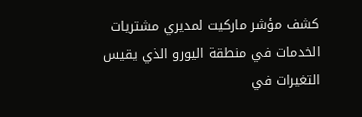كشف مؤشر ماركيت لمديري مشتريات الخدمات في منطقة اليورو الذي يقيس التغيرات في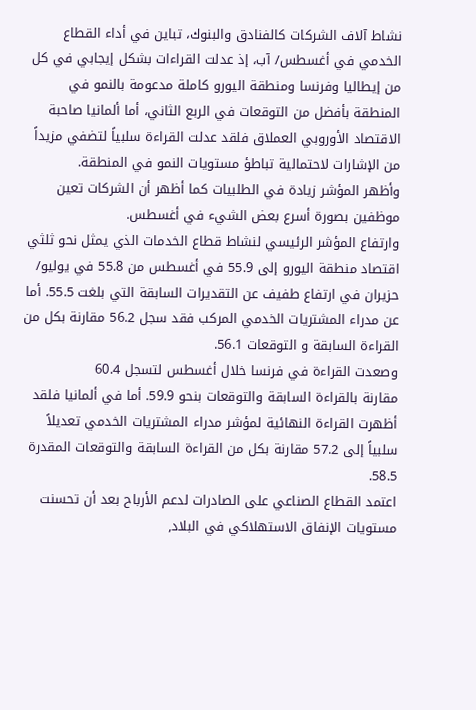نشاط آلاف الشركات كالفنادق والبنوك، تباين في أداء القطاع الخدمي في أغسطس/ آب، إذ عدلت القراءات بشكل إيجابي في كل من إيطاليا وفرنسا ومنطقة اليورو كاملة مدعومة بالنمو في المنطقة بأفضل من التوقعات في الربع الثاني، أما ألمانيا صاحبة الاقتصاد الأوروبي العملاق فلقد عدلت القراءة سلبياً لتضفي مزيداً من الإشارات لاحتمالية تباطؤ مستويات النمو في المنطقة.
وأظهر المؤشر زيادة في الطلبيات كما أظهر أن الشركات تعين موظفين بصورة أسرع بعض الشيء في أغسطس.
وارتفاع المؤشر الرئيسي لنشاط قطاع الخدمات الذي يمثل نحو ثلثي اقتصاد منطقة اليورو إلى 55.9 في أغسطس من 55.8 في يوليو/ حزيران في ارتفاع طفيف عن التقديرات السابقة التي بلغت 55.5. أما عن مدراء المشتريات الخدمي المركب فقد سجل 56.2 مقارنة بكل من القراءة السابقة و التوقعات 56.1.
وصعدت القراءة في فرنسا خلال أغسطس لتسجل 60.4
مقارنة بالقراءة السابقة والتوقعات بنحو 59.9. أما في ألمانيا فلقد أظهرت القراءة النهائية لمؤشر مدراء المشتريات الخدمي تعديلاً سلبياً إلى 57.2 مقارنة بكل من القراءة السابقة والتوقعات المقدرة 58.5.
اعتمد القطاع الصناعي على الصادرات لدعم الأرباح بعد أن تحسنت مستويات الإنفاق الاستهلاكي في البلاد,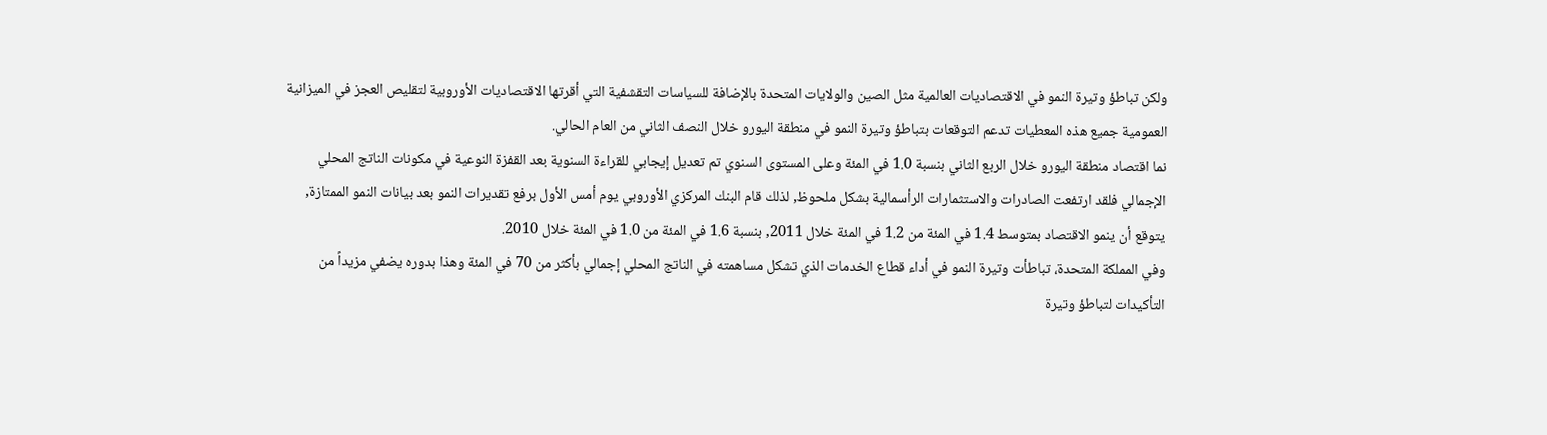ولكن تباطؤ وتيرة النمو في الاقتصاديات العالمية مثل الصين والولايات المتحدة بالإضافة للسياسات التقشفية التي أقرتها الاقتصاديات الأوروبية لتقليص العجز في الميزانية العمومية جميع هذه المعطيات تدعم التوقعات بتباطؤ وتيرة النمو في منطقة اليورو خلال النصف الثاني من العام الحالي.
نما اقتصاد منطقة اليورو خلال الربع الثاني بنسبة 1.0 في المئة وعلى المستوى السنوي تم تعديل إيجابي للقراءة السنوية بعد القفزة النوعية في مكونات الناتج المحلي الإجمالي فلقد ارتفعت الصادرات والاستثمارات الرأسمالية بشكل ملحوظ, لذلك قام البنك المركزي الأوروبي يوم أمس الأول برفع تقديرات النمو بعد بيانات النمو الممتازة, يتوقع أن ينمو الاقتصاد بمتوسط 1.4 في المئة من 1.2 في المئة خلال 2011, بنسبة 1.6 في المئة من 1.0 في المئة خلال 2010.
وفي المملكة المتحدة، تباطأت وتيرة النمو في أداء قطاع الخدمات الذي تشكل مساهمته في الناتج المحلي إجمالي بأكثر من 70 في المئة وهذا بدوره يضفي مزيداً من التأكيدات لتباطؤ وتيرة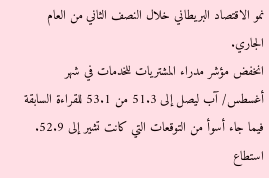نمو الاقتصاد البريطاني خلال النصف الثاني من العام الجاري.
انخفض مؤشر مدراء المشتريات للخدمات في شهر أغسطس/ آب ليصل إلى 51.3 من 53.1 للقراءة السابقة فيما جاء أسوأ من التوقعات التي كانت تشير إلى 52.9.
استطاع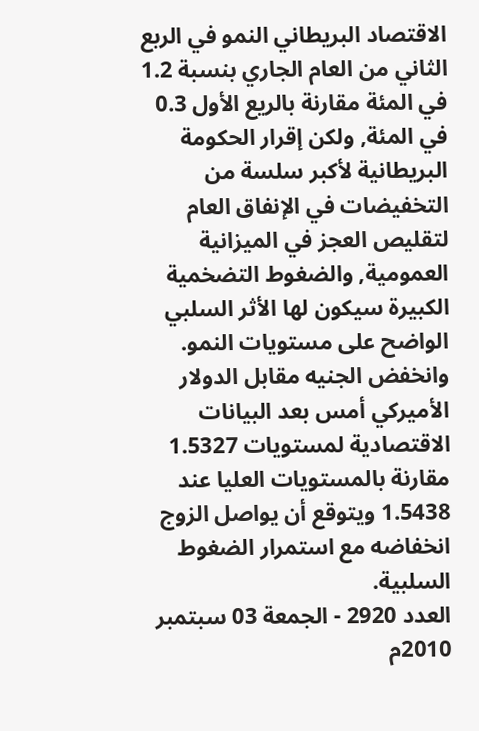الاقتصاد البريطاني النمو في الربع الثاني من العام الجاري بنسبة 1.2 في المئة مقارنة بالريع الأول 0.3 في المئة, ولكن إقرار الحكومة البريطانية لأكبر سلسة من التخفيضات في الإنفاق العام لتقليص العجز في الميزانية العمومية, والضغوط التضخمية الكبيرة سيكون لها الأثر السلبي الواضح على مستويات النمو.
وانخفض الجنيه مقابل الدولار الأميركي أمس بعد البيانات الاقتصادية لمستويات 1.5327 مقارنة بالمستويات العليا عند 1.5438 ويتوقع أن يواصل الزوج انخفاضه مع استمرار الضغوط السلبية.
العدد 2920 - الجمعة 03 سبتمبر 2010م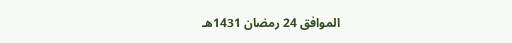الموافق 24 رمضان 1431هـ